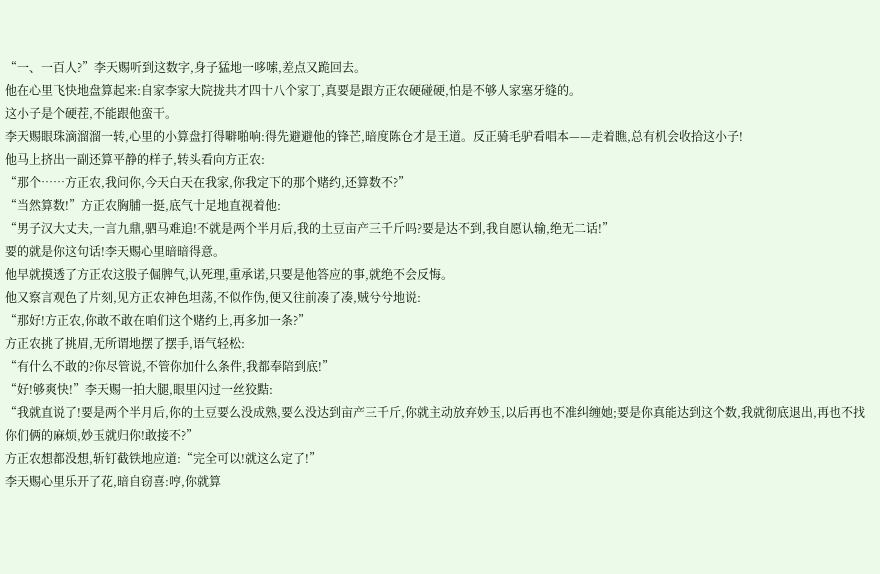“一、一百人?”李天赐听到这数字,身子猛地一哆嗦,差点又跪回去。
他在心里飞快地盘算起来:自家李家大院拢共才四十八个家丁,真要是跟方正农硬碰硬,怕是不够人家塞牙缝的。
这小子是个硬茬,不能跟他蛮干。
李天赐眼珠滴溜溜一转,心里的小算盘打得噼啪响:得先避避他的锋芒,暗度陈仓才是王道。反正骑毛驴看唱本——走着瞧,总有机会收拾这小子!
他马上挤出一副还算平静的样子,转头看向方正农:
“那个……方正农,我问你,今天白天在我家,你我定下的那个赌约,还算数不?”
“当然算数!”方正农胸脯一挺,底气十足地直视着他:
“男子汉大丈夫,一言九鼎,驷马难追!不就是两个半月后,我的土豆亩产三千斤吗?要是达不到,我自愿认输,绝无二话!”
要的就是你这句话!李天赐心里暗暗得意。
他早就摸透了方正农这股子倔脾气,认死理,重承诺,只要是他答应的事,就绝不会反悔。
他又察言观色了片刻,见方正农神色坦荡,不似作伪,便又往前凑了凑,贼兮兮地说:
“那好!方正农,你敢不敢在咱们这个赌约上,再多加一条?”
方正农挑了挑眉,无所谓地摆了摆手,语气轻松:
“有什么不敢的?你尽管说,不管你加什么条件,我都奉陪到底!”
“好!够爽快!”李天赐一拍大腿,眼里闪过一丝狡黠:
“我就直说了!要是两个半月后,你的土豆要么没成熟,要么没达到亩产三千斤,你就主动放弃妙玉,以后再也不准纠缠她;要是你真能达到这个数,我就彻底退出,再也不找你们俩的麻烦,妙玉就归你!敢接不?”
方正农想都没想,斩钉截铁地应道:“完全可以!就这么定了!”
李天赐心里乐开了花,暗自窃喜:哼,你就算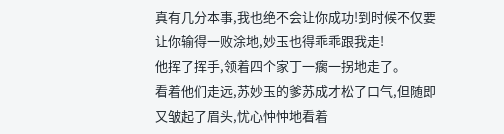真有几分本事,我也绝不会让你成功!到时候不仅要让你输得一败涂地,妙玉也得乖乖跟我走!
他挥了挥手,领着四个家丁一瘸一拐地走了。
看着他们走远,苏妙玉的爹苏成才松了口气,但随即又皱起了眉头,忧心忡忡地看着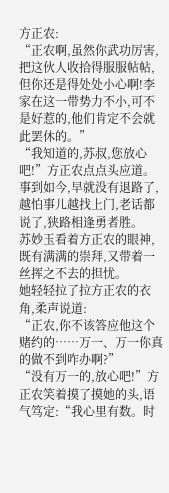方正农:
“正农啊,虽然你武功厉害,把这伙人收拾得服服帖帖,但你还是得处处小心啊!李家在这一带势力不小,可不是好惹的,他们肯定不会就此罢休的。”
“我知道的,苏叔,您放心吧!”方正农点点头应道。
事到如今,早就没有退路了,越怕事儿越找上门,老话都说了,狭路相逢勇者胜。
苏妙玉看着方正农的眼神,既有满满的崇拜,又带着一丝挥之不去的担忧。
她轻轻拉了拉方正农的衣角,柔声说道:
“正农,你不该答应他这个赌约的……万一、万一你真的做不到咋办啊?”
“没有万一的,放心吧!”方正农笑着摸了摸她的头,语气笃定:“我心里有数。时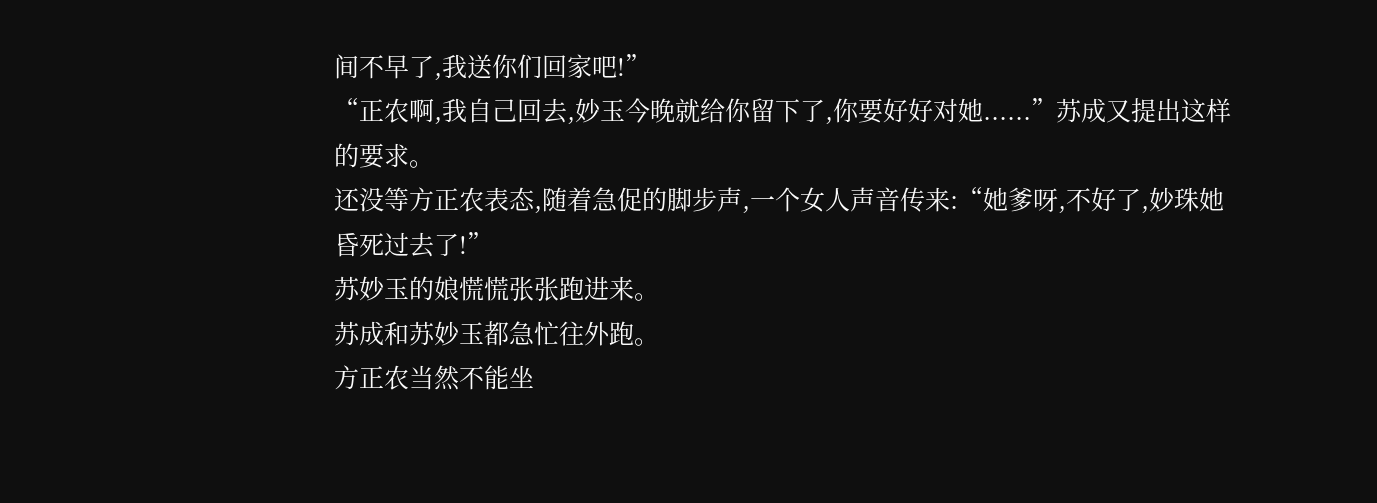间不早了,我送你们回家吧!”
“正农啊,我自己回去,妙玉今晚就给你留下了,你要好好对她......”苏成又提出这样的要求。
还没等方正农表态,随着急促的脚步声,一个女人声音传来:“她爹呀,不好了,妙珠她昏死过去了!”
苏妙玉的娘慌慌张张跑进来。
苏成和苏妙玉都急忙往外跑。
方正农当然不能坐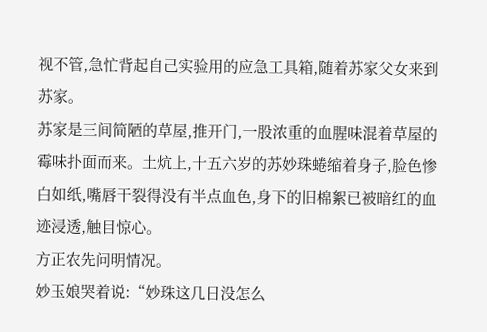视不管,急忙背起自己实验用的应急工具箱,随着苏家父女来到苏家。
苏家是三间简陋的草屋,推开门,一股浓重的血腥味混着草屋的霉味扑面而来。土炕上,十五六岁的苏妙珠蜷缩着身子,脸色惨白如纸,嘴唇干裂得没有半点血色,身下的旧棉絮已被暗红的血迹浸透,触目惊心。
方正农先问明情况。
妙玉娘哭着说:“妙珠这几日没怎么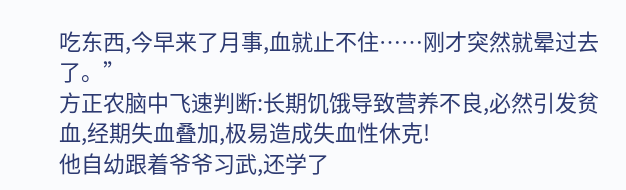吃东西,今早来了月事,血就止不住……刚才突然就晕过去了。”
方正农脑中飞速判断:长期饥饿导致营养不良,必然引发贫血,经期失血叠加,极易造成失血性休克!
他自幼跟着爷爷习武,还学了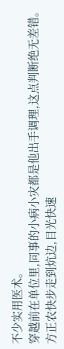不少实用医术。
穿越前在单位里,同事的小病小灾都是他出手调理,这点判断绝无差错。
方正农快步走到炕边,目光快速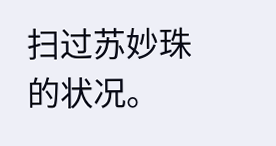扫过苏妙珠的状况。